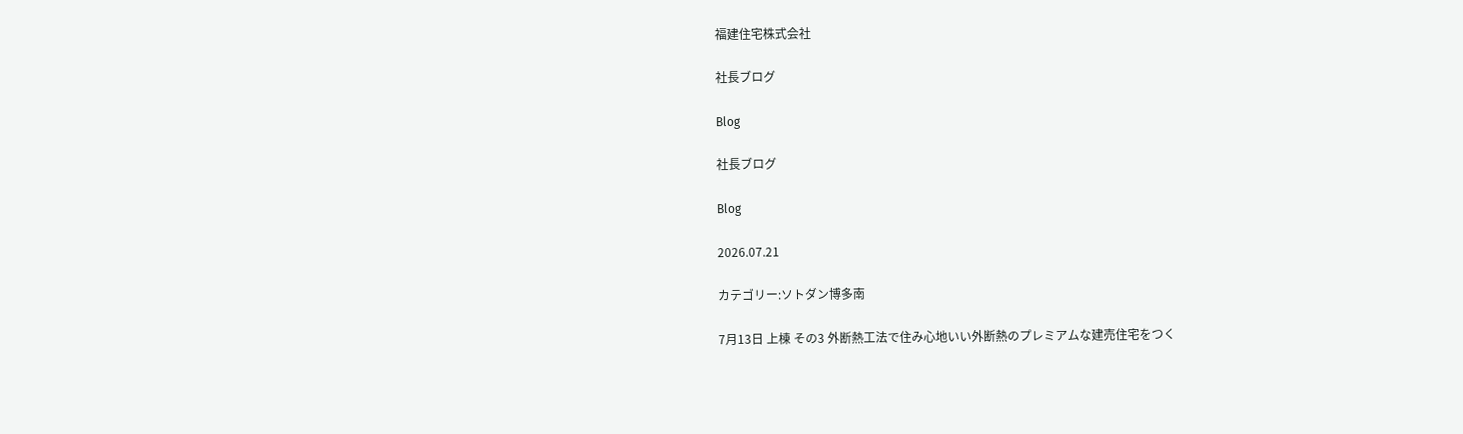福建住宅株式会社

社長ブログ

Blog

社長ブログ

Blog

2026.07.21

カテゴリー:ソトダン博多南

7月13日 上棟 その3 外断熱工法で住み心地いい外断熱のプレミアムな建売住宅をつく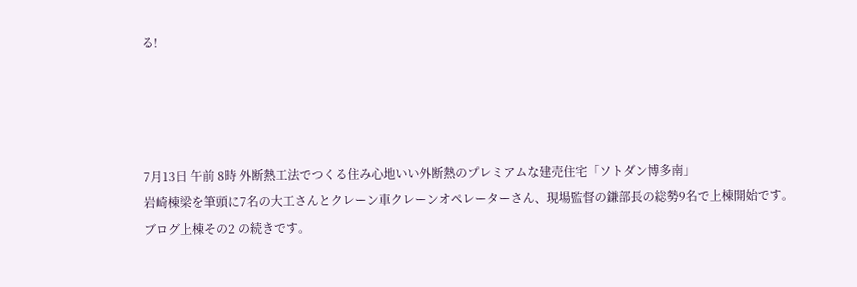る!




7月13日 午前 8時 外断熱工法でつくる住み心地いい外断熱のプレミアムな建売住宅「ソトダン博多南」
岩崎棟梁を筆頭に7名の大工さんとクレーン車クレーンオペレーターさん、現場監督の鎌部長の総勢9名で上棟開始です。
ブログ上棟その2 の続きです。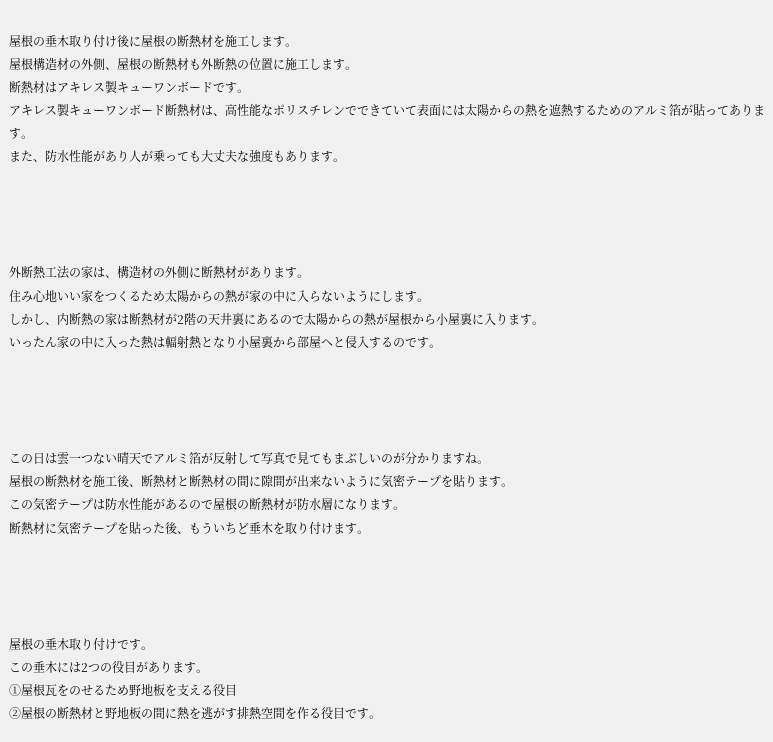屋根の垂木取り付け後に屋根の断熱材を施工します。
屋根構造材の外側、屋根の断熱材も外断熱の位置に施工します。
断熱材はアキレス製キューワンボードです。
アキレス製キューワンボード断熱材は、高性能なポリスチレンでできていて表面には太陽からの熱を遮熱するためのアルミ箔が貼ってあります。
また、防水性能があり人が乗っても大丈夫な強度もあります。




外断熱工法の家は、構造材の外側に断熱材があります。
住み心地いい家をつくるため太陽からの熱が家の中に入らないようにします。
しかし、内断熱の家は断熱材が2階の天井裏にあるので太陽からの熱が屋根から小屋裏に入ります。
いったん家の中に入った熱は輻射熱となり小屋裏から部屋へと侵入するのです。




この日は雲一つない晴天でアルミ箔が反射して写真で見てもまぶしいのが分かりますね。
屋根の断熱材を施工後、断熱材と断熱材の間に隙間が出来ないように気密テープを貼ります。
この気密テープは防水性能があるので屋根の断熱材が防水層になります。
断熱材に気密テープを貼った後、もういちど垂木を取り付けます。




屋根の垂木取り付けです。
この垂木には2つの役目があります。
①屋根瓦をのせるため野地板を支える役目
②屋根の断熱材と野地板の間に熱を逃がす排熱空間を作る役目です。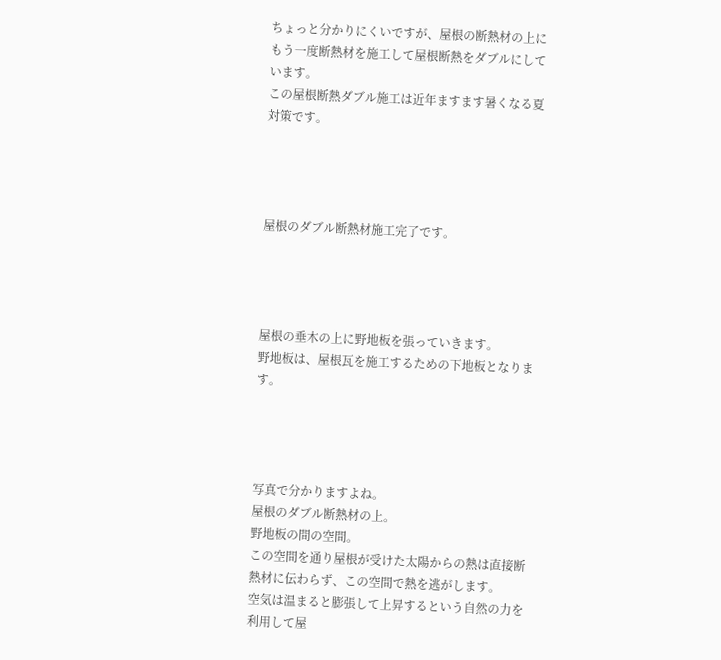ちょっと分かりにくいですが、屋根の断熱材の上にもう一度断熱材を施工して屋根断熱をダブルにしています。
この屋根断熱ダブル施工は近年ますます暑くなる夏対策です。




屋根のダブル断熱材施工完了です。




屋根の垂木の上に野地板を張っていきます。
野地板は、屋根瓦を施工するための下地板となります。




写真で分かりますよね。
屋根のダブル断熱材の上。
野地板の間の空間。
この空間を通り屋根が受けた太陽からの熱は直接断熱材に伝わらず、この空間で熱を逃がします。
空気は温まると膨張して上昇するという自然の力を利用して屋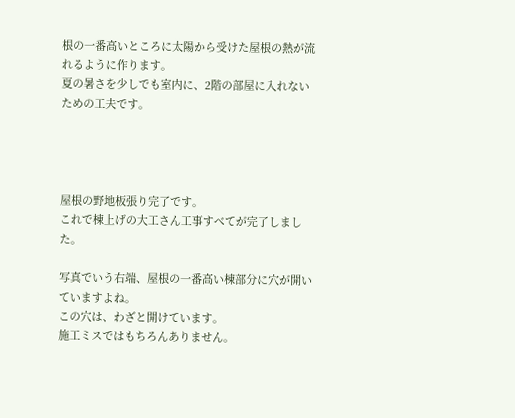根の一番高いところに太陽から受けた屋根の熱が流れるように作ります。
夏の暑さを少しでも室内に、2階の部屋に入れないための工夫です。




屋根の野地板張り完了です。
これで棟上げの大工さん工事すべてが完了しました。

写真でいう右端、屋根の一番高い棟部分に穴が開いていますよね。
この穴は、わざと開けています。
施工ミスではもちろんありません。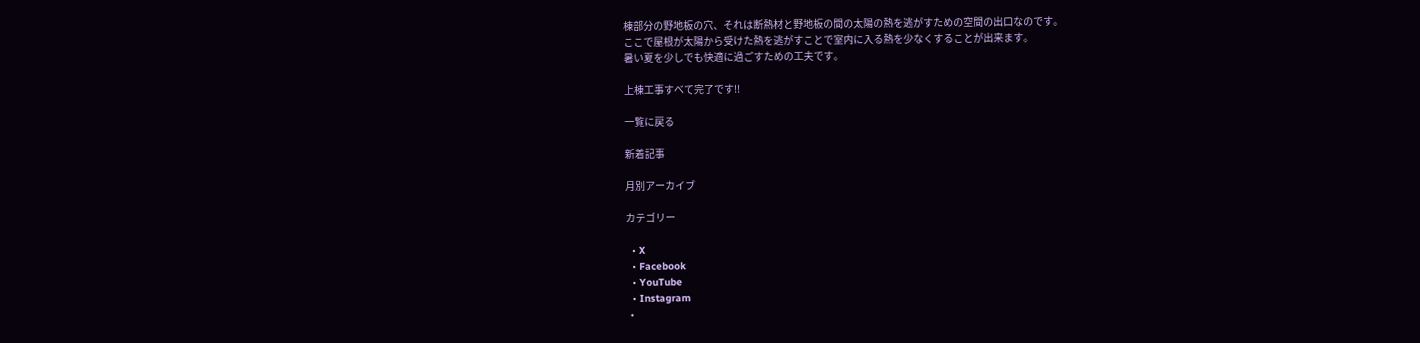棟部分の野地板の穴、それは断熱材と野地板の間の太陽の熱を逃がすための空間の出口なのです。
ここで屋根が太陽から受けた熱を逃がすことで室内に入る熱を少なくすることが出来ます。
暑い夏を少しでも快適に過ごすための工夫です。

上棟工事すべて完了です!!

一覧に戻る

新着記事

月別アーカイブ

カテゴリー

  • X
  • Facebook
  • YouTube
  • Instagram
  •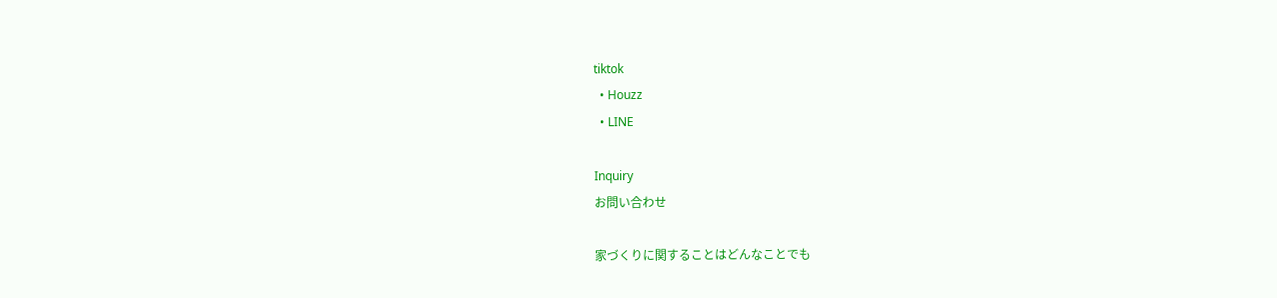tiktok
  • Houzz
  • LINE

Inquiry
お問い合わせ

家づくりに関することはどんなことでも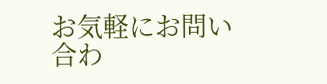お気軽にお問い合わ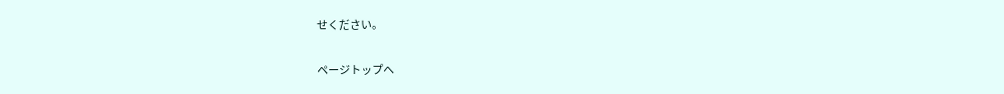せください。

ページトップへ